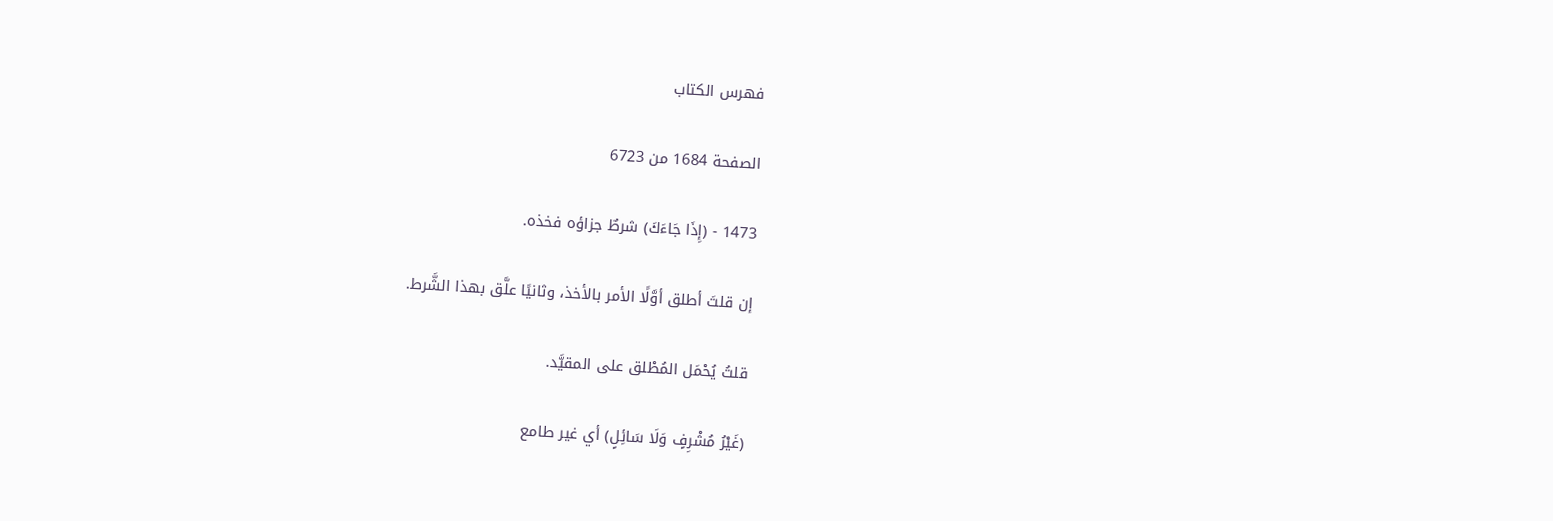فهرس الكتاب

الصفحة 1684 من 6723

1473 - (إِذَا جَاءَكَ) شرطٌ جزاؤه فخذه.

إن قلتَ أطلق أوَّلًا الأمر بالأخذ، وثانيًا علَّق بهذا الشَّرط.

قلتُ يُحْمَل المُطْلق على المقيَّد.

(غَيْرُ مُشْرِفٍ وَلَا سَائِلٍ) أي غير طامع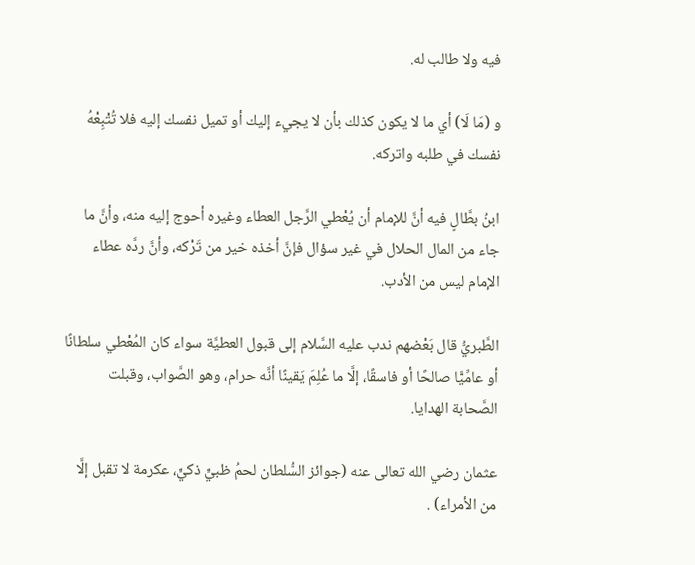فيه ولا طالب له.

و (مَا لَا) أي ما لا يكون كذلك بأن لا يجيء إليك أو تميل نفسك إليه فلا تُتْبِعْهُ نفسك في طلبه واتركه.

ابنُ بطَّالٍ فيه أنَّ للإمام أن يُعْطي الرَّجل العطاء وغيره أحوج إليه منه، وأنَّ ما جاء من المال الحلال في غير سؤال فإنَّ أخذه خير من تَرْكه، وأنَّ ردَّه عطاء الإمام ليس من الأدب.

الطَّبريُّ قال بَعْضهم ندب عليه السَّلام إلى قبول العطيَّة سواء كان المُعْطي سلطانًا أو عامِّيًّا صالحًا أو فاسقًا، إلَّا ما عُلِمَ يَقينًا أنَّه حرام، وهو الصَّواب، وقبلت الصَّحابة الهدايا.

عثمان رضي الله تعالى عنه (جوائز السُّلطان لحمُ ظبيٍّ ذكيٍّ، عكرمة لا تقبل إلَّا من الأمراء) .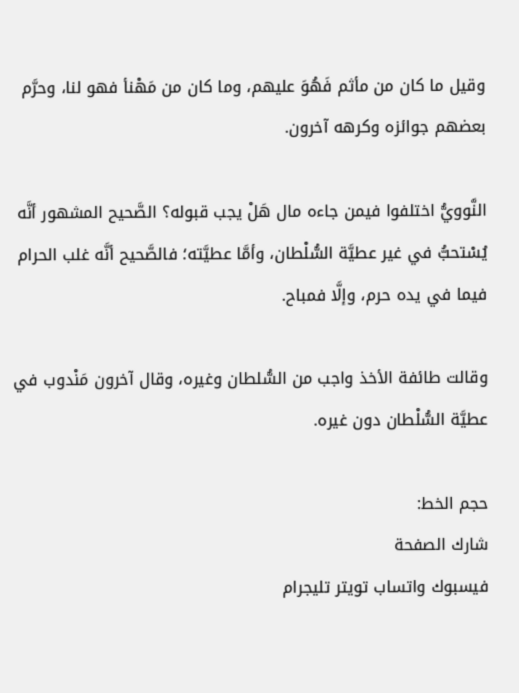وقيل ما كان من مأثم فَهُوَ عليهم، وما كان من مَهْنأ فهو لنا، وحرَّم بعضهم جوائزه وكرهه آخرون.

النَّوويُّ اختلفوا فيمن جاءه مال هَلْ يجب قبوله؟ الصَّحيح المشهور أنَّه يُسْتحبُّ في غير عطيَّة السُّلْطان، وأمَّا عطيَّته؛ فالصَّحيح أنَّه غلب الحرام فيما في يده حرم، وإلَّا فمباح.

وقالت طائفة الأخذ واجب من السُّلطان وغيره، وقال آخرون مَنْدوب في عطيَّة السُّلْطان دون غيره.

حجم الخط:
شارك الصفحة
فيسبوك واتساب تويتر تليجرام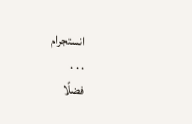انستجرام
. . .
فضلًا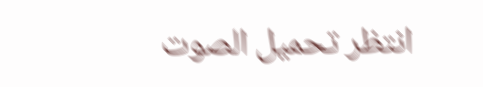انتظر تحميل الصوت